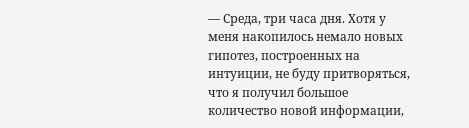— Среда, три часа дня. Хотя у меня накопилось немало новых гипотез, построенных на интуиции, не буду притворяться, что я получил большое количество новой информации,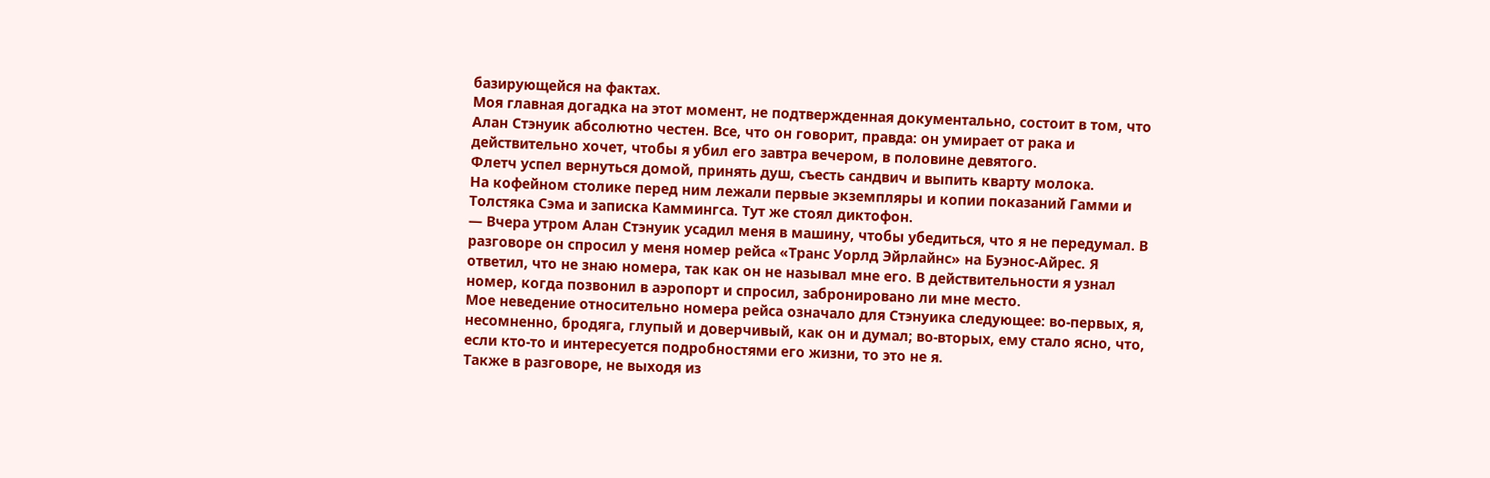базирующейся на фактах.
Моя главная догадка на этот момент, не подтвержденная документально, состоит в том, что Алан Стэнуик абсолютно честен. Все, что он говорит, правда: он умирает от рака и действительно хочет, чтобы я убил его завтра вечером, в половине девятого.
Флетч успел вернуться домой, принять душ, съесть сандвич и выпить кварту молока.
На кофейном столике перед ним лежали первые экземпляры и копии показаний Гамми и Толстяка Сэма и записка Каммингса. Тут же стоял диктофон.
— Вчера утром Алан Стэнуик усадил меня в машину, чтобы убедиться, что я не передумал. В разговоре он спросил у меня номер рейса «Транс Уорлд Эйрлайнс» на Буэнос-Айрес. Я ответил, что не знаю номера, так как он не называл мне его. В действительности я узнал номер, когда позвонил в аэропорт и спросил, забронировано ли мне место.
Мое неведение относительно номера рейса означало для Стэнуика следующее: во-первых, я, несомненно, бродяга, глупый и доверчивый, как он и думал; во-вторых, ему стало ясно, что, если кто-то и интересуется подробностями его жизни, то это не я.
Также в разговоре, не выходя из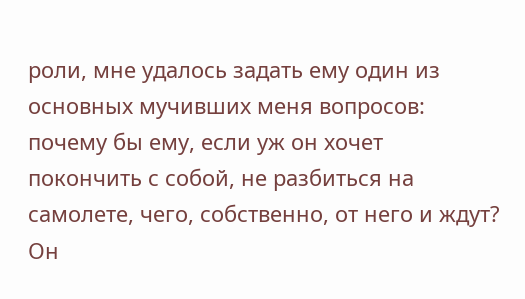роли, мне удалось задать ему один из основных мучивших меня вопросов: почему бы ему, если уж он хочет покончить с собой, не разбиться на самолете, чего, собственно, от него и ждут?
Он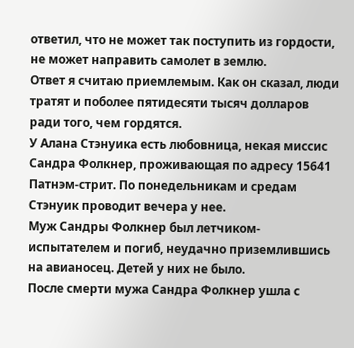ответил, что не может так поступить из гордости, не может направить самолет в землю.
Ответ я считаю приемлемым. Как он сказал, люди тратят и поболее пятидесяти тысяч долларов ради того, чем гордятся.
У Алана Стэнуика есть любовница, некая миссис Сандра Фолкнер, проживающая по адресу 15641 Патнэм-стрит. По понедельникам и средам Стэнуик проводит вечера у нее.
Муж Сандры Фолкнер был летчиком-испытателем и погиб, неудачно приземлившись на авианосец. Детей у них не было.
После смерти мужа Сандра Фолкнер ушла с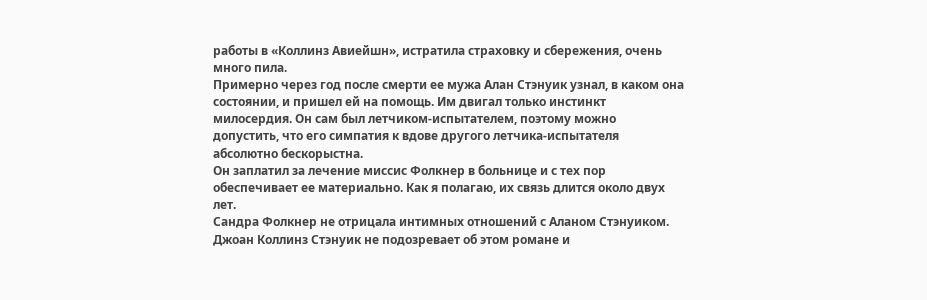работы в «Коллинз Авиейшн», истратила страховку и сбережения, очень много пила.
Примерно через год после смерти ее мужа Алан Стэнуик узнал, в каком она состоянии, и пришел ей на помощь. Им двигал только инстинкт милосердия. Он сам был летчиком-испытателем, поэтому можно допустить, что его симпатия к вдове другого летчика-испытателя абсолютно бескорыстна.
Он заплатил за лечение миссис Фолкнер в больнице и с тех пор обеспечивает ее материально. Как я полагаю, их связь длится около двух лет.
Сандра Фолкнер не отрицала интимных отношений с Аланом Стэнуиком.
Джоан Коллинз Стэнуик не подозревает об этом романе и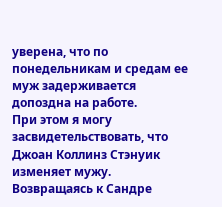уверена, что по понедельникам и средам ее муж задерживается допоздна на работе.
При этом я могу засвидетельствовать, что Джоан Коллинз Стэнуик изменяет мужу.
Возвращаясь к Сандре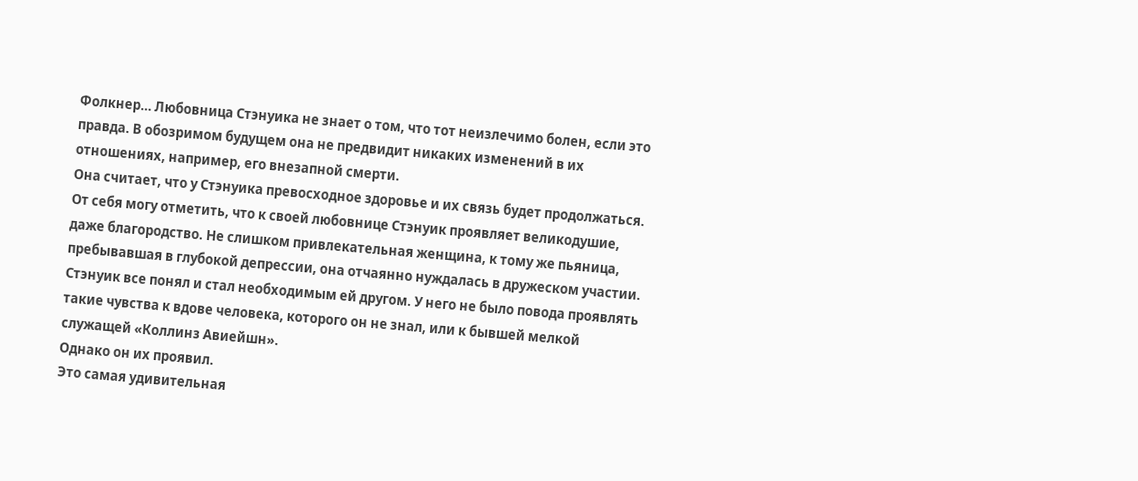Фолкнер… Любовница Стэнуика не знает о том, что тот неизлечимо болен, если это правда. В обозримом будущем она не предвидит никаких изменений в их отношениях, например, его внезапной смерти.
Она считает, что у Стэнуика превосходное здоровье и их связь будет продолжаться.
От себя могу отметить, что к своей любовнице Стэнуик проявляет великодушие, даже благородство. Не слишком привлекательная женщина, к тому же пьяница, пребывавшая в глубокой депрессии, она отчаянно нуждалась в дружеском участии. Стэнуик все понял и стал необходимым ей другом. У него не было повода проявлять такие чувства к вдове человека, которого он не знал, или к бывшей мелкой служащей «Коллинз Авиейшн».
Однако он их проявил.
Это самая удивительная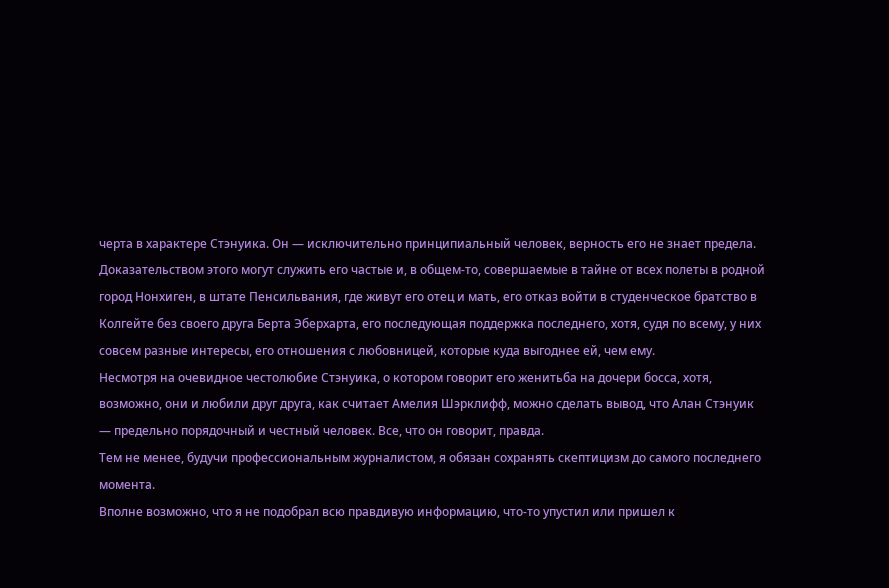черта в характере Стэнуика. Он — исключительно принципиальный человек, верность его не знает предела.
Доказательством этого могут служить его частые и, в общем-то, совершаемые в тайне от всех полеты в родной город Нонхиген, в штате Пенсильвания, где живут его отец и мать, его отказ войти в студенческое братство в Колгейте без своего друга Берта Эберхарта, его последующая поддержка последнего, хотя, судя по всему, у них совсем разные интересы, его отношения с любовницей, которые куда выгоднее ей, чем ему.
Несмотря на очевидное честолюбие Стэнуика, о котором говорит его женитьба на дочери босса, хотя, возможно, они и любили друг друга, как считает Амелия Шэрклифф, можно сделать вывод, что Алан Стэнуик — предельно порядочный и честный человек. Все, что он говорит, правда.
Тем не менее, будучи профессиональным журналистом, я обязан сохранять скептицизм до самого последнего момента.
Вполне возможно, что я не подобрал всю правдивую информацию, что-то упустил или пришел к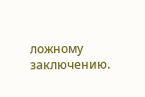ложному заключению.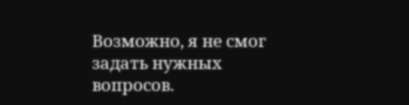Возможно, я не смог задать нужных вопросов.